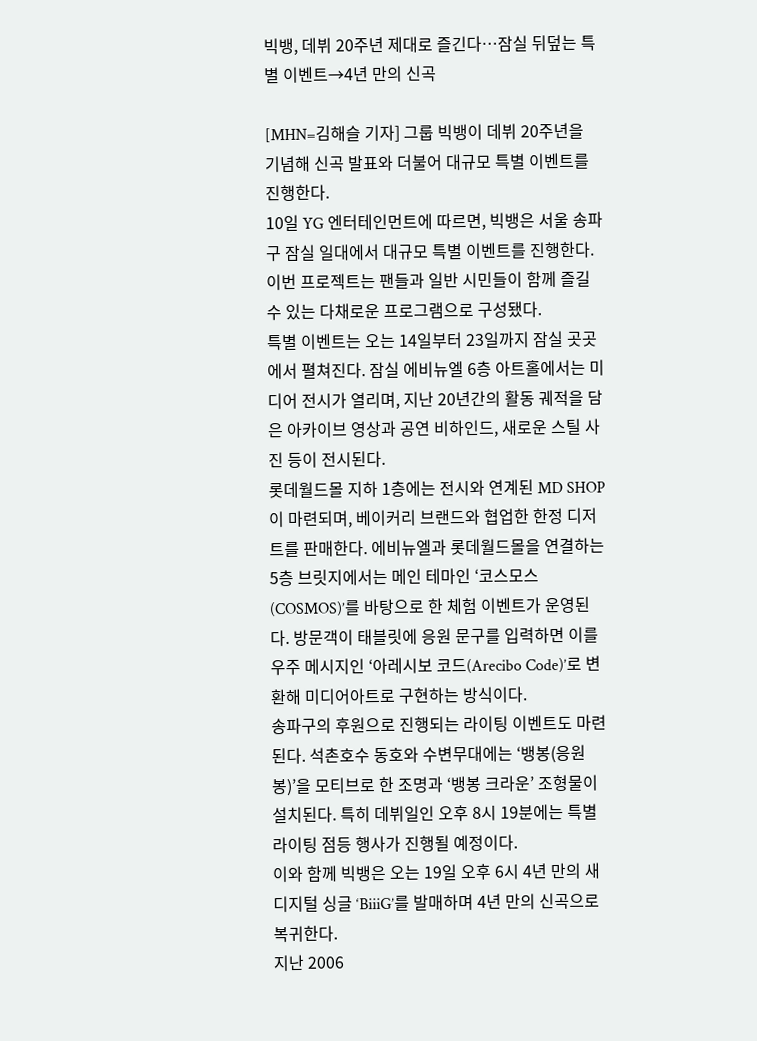빅뱅, 데뷔 20주년 제대로 즐긴다…잠실 뒤덮는 특별 이벤트→4년 만의 신곡

[MHN=김해슬 기자] 그룹 빅뱅이 데뷔 20주년을 기념해 신곡 발표와 더불어 대규모 특별 이벤트를 진행한다.
10일 YG 엔터테인먼트에 따르면, 빅뱅은 서울 송파구 잠실 일대에서 대규모 특별 이벤트를 진행한다. 이번 프로젝트는 팬들과 일반 시민들이 함께 즐길 수 있는 다채로운 프로그램으로 구성됐다.
특별 이벤트는 오는 14일부터 23일까지 잠실 곳곳에서 펼쳐진다. 잠실 에비뉴엘 6층 아트홀에서는 미디어 전시가 열리며, 지난 20년간의 활동 궤적을 담은 아카이브 영상과 공연 비하인드, 새로운 스틸 사진 등이 전시된다.
롯데월드몰 지하 1층에는 전시와 연계된 MD SHOP이 마련되며, 베이커리 브랜드와 협업한 한정 디저트를 판매한다. 에비뉴엘과 롯데월드몰을 연결하는 5층 브릿지에서는 메인 테마인 ‘코스모스(COSMOS)’를 바탕으로 한 체험 이벤트가 운영된다. 방문객이 태블릿에 응원 문구를 입력하면 이를 우주 메시지인 ‘아레시보 코드(Arecibo Code)’로 변환해 미디어아트로 구현하는 방식이다.
송파구의 후원으로 진행되는 라이팅 이벤트도 마련된다. 석촌호수 동호와 수변무대에는 ‘뱅봉(응원봉)’을 모티브로 한 조명과 ‘뱅봉 크라운’ 조형물이 설치된다. 특히 데뷔일인 오후 8시 19분에는 특별 라이팅 점등 행사가 진행될 예정이다.
이와 함께 빅뱅은 오는 19일 오후 6시 4년 만의 새 디지털 싱글 ‘BiiiG’를 발매하며 4년 만의 신곡으로 복귀한다.
지난 2006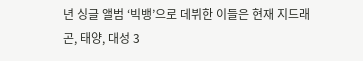년 싱글 앨범 ‘빅뱅’으로 데뷔한 이들은 현재 지드래곤, 태양, 대성 3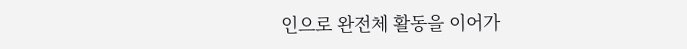인으로 완전체 활동을 이어가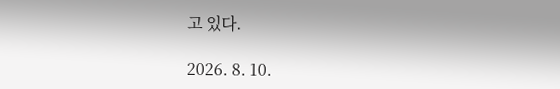고 있다.

2026. 8. 10.